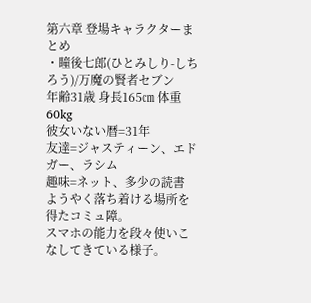第六章 登場キャラクターまとめ
・瞳後七郎(ひとみしり-しちろう)/万魔の賢者セブン
年齢31歳 身長165㎝ 体重60kg
彼女いない暦=31年
友達=ジャスティーン、エドガー、ラシム
趣味=ネット、多少の読書
ようやく落ち着ける場所を得たコミュ障。
スマホの能力を段々使いこなしてきている様子。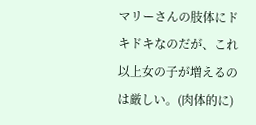マリーさんの肢体にドキドキなのだが、これ以上女の子が増えるのは厳しい。(肉体的に)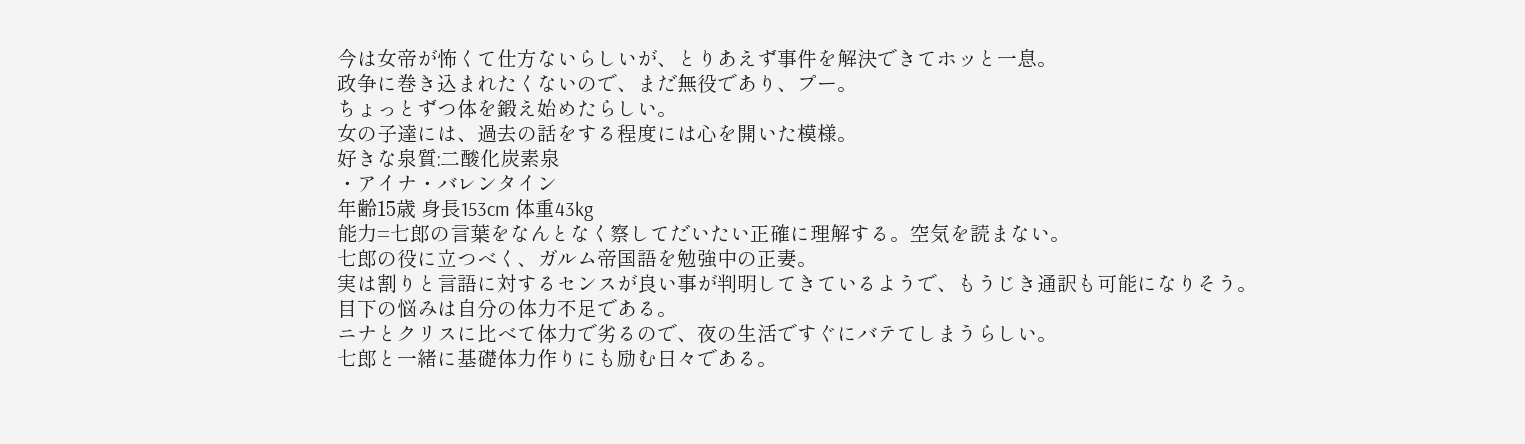今は女帝が怖くて仕方ないらしいが、とりあえず事件を解決できてホッと一息。
政争に巻き込まれたくないので、まだ無役であり、プー。
ちょっとずつ体を鍛え始めたらしい。
女の子達には、過去の話をする程度には心を開いた模様。
好きな泉質:二酸化炭素泉
・アイナ・バレンタイン
年齢15歳 身長153cm 体重43kg
能力=七郎の言葉をなんとなく察してだいたい正確に理解する。空気を読まない。
七郎の役に立つべく、ガルム帝国語を勉強中の正妻。
実は割りと言語に対するセンスが良い事が判明してきているようで、もうじき通訳も可能になりそう。
目下の悩みは自分の体力不足である。
ニナとクリスに比べて体力で劣るので、夜の生活ですぐにバテてしまうらしい。
七郎と一緒に基礎体力作りにも励む日々である。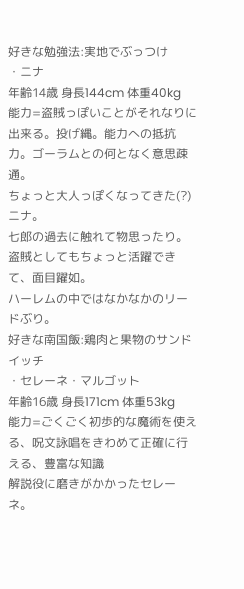好きな勉強法:実地でぶっつけ
・ニナ
年齢14歳 身長144cm 体重40kg
能力=盗賊っぽいことがそれなりに出来る。投げ縄。能力への抵抗力。ゴーラムとの何となく意思疎通。
ちょっと大人っぽくなってきた(?)ニナ。
七郎の過去に触れて物思ったり。
盗賊としてもちょっと活躍できて、面目躍如。
ハーレムの中ではなかなかのリードぶり。
好きな南国飯:鶏肉と果物のサンドイッチ
・セレーネ・マルゴット
年齢16歳 身長171cm 体重53kg
能力=ごくごく初歩的な魔術を使える、呪文詠唱をきわめて正確に行える、豊富な知識
解説役に磨きがかかったセレーネ。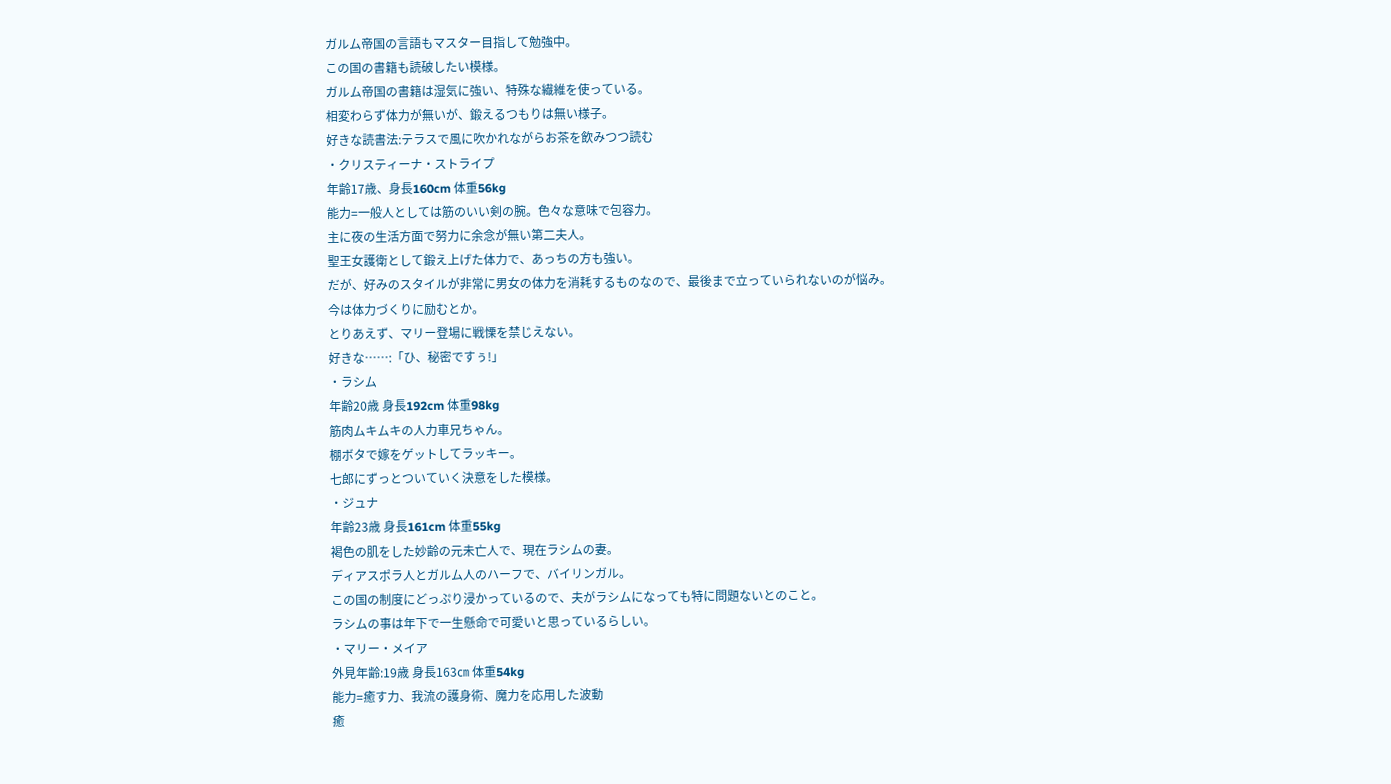ガルム帝国の言語もマスター目指して勉強中。
この国の書籍も読破したい模様。
ガルム帝国の書籍は湿気に強い、特殊な繊維を使っている。
相変わらず体力が無いが、鍛えるつもりは無い様子。
好きな読書法:テラスで風に吹かれながらお茶を飲みつつ読む
・クリスティーナ・ストライプ
年齢17歳、身長160cm 体重56kg
能力=一般人としては筋のいい剣の腕。色々な意味で包容力。
主に夜の生活方面で努力に余念が無い第二夫人。
聖王女護衛として鍛え上げた体力で、あっちの方も強い。
だが、好みのスタイルが非常に男女の体力を消耗するものなので、最後まで立っていられないのが悩み。
今は体力づくりに励むとか。
とりあえず、マリー登場に戦慄を禁じえない。
好きな……:「ひ、秘密ですぅ!」
・ラシム
年齢20歳 身長192cm 体重98kg
筋肉ムキムキの人力車兄ちゃん。
棚ボタで嫁をゲットしてラッキー。
七郎にずっとついていく決意をした模様。
・ジュナ
年齢23歳 身長161cm 体重55kg
褐色の肌をした妙齢の元未亡人で、現在ラシムの妻。
ディアスポラ人とガルム人のハーフで、バイリンガル。
この国の制度にどっぷり浸かっているので、夫がラシムになっても特に問題ないとのこと。
ラシムの事は年下で一生懸命で可愛いと思っているらしい。
・マリー・メイア
外見年齢:19歳 身長163㎝ 体重54kg
能力=癒す力、我流の護身術、魔力を応用した波動
癒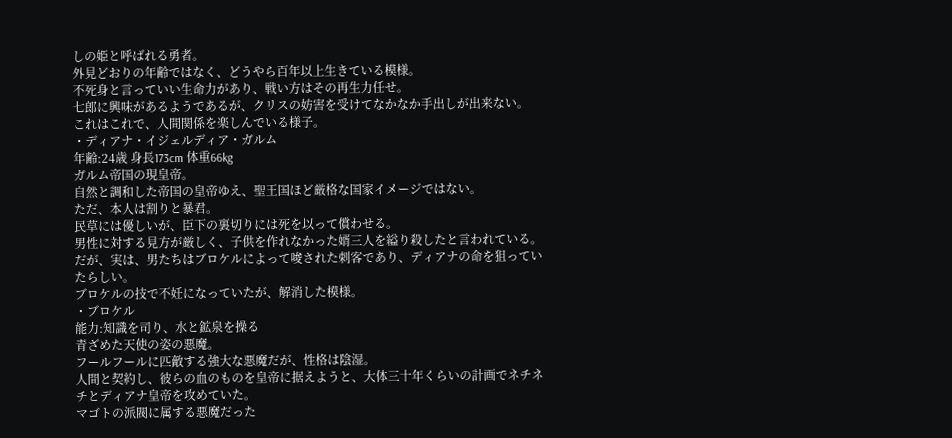しの姫と呼ばれる勇者。
外見どおりの年齢ではなく、どうやら百年以上生きている模様。
不死身と言っていい生命力があり、戦い方はその再生力任せ。
七郎に興味があるようであるが、クリスの妨害を受けてなかなか手出しが出来ない。
これはこれで、人間関係を楽しんでいる様子。
・ディアナ・イジェルディア・ガルム
年齢:24歳 身長173cm 体重66kg
ガルム帝国の現皇帝。
自然と調和した帝国の皇帝ゆえ、聖王国ほど厳格な国家イメージではない。
ただ、本人は割りと暴君。
民草には優しいが、臣下の裏切りには死を以って償わせる。
男性に対する見方が厳しく、子供を作れなかった婿三人を縊り殺したと言われている。
だが、実は、男たちはブロケルによって唆された刺客であり、ディアナの命を狙っていたらしい。
ブロケルの技で不妊になっていたが、解消した模様。
・ブロケル
能力:知識を司り、水と鉱泉を操る
青ざめた天使の姿の悪魔。
フールフールに匹敵する強大な悪魔だが、性格は陰湿。
人間と契約し、彼らの血のものを皇帝に据えようと、大体三十年くらいの計画でネチネチとディアナ皇帝を攻めていた。
マゴトの派閥に属する悪魔だった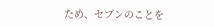ため、セブンのことを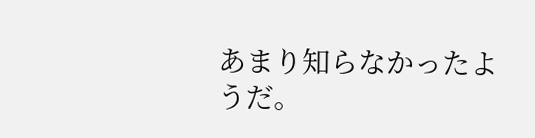あまり知らなかったようだ。